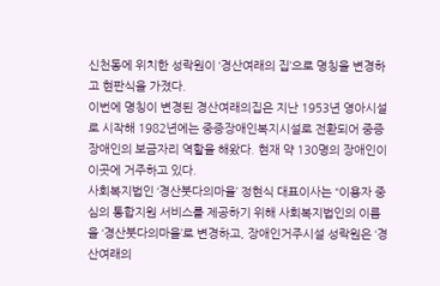신천동에 위치한 성락원이 ‘경산여래의 집’으로 명칭을 변경하고 현판식을 가졌다.
이번에 명칭이 변경된 경산여래의집은 지난 1953년 영아시설로 시작해 1982년에는 중증장애인복지시설로 전환되어 중증 장애인의 보금자리 역할을 해왔다. 현재 약 130명의 장애인이 이곳에 거주하고 있다.
사회복지법인 ‘경산붓다의마을’ 정현식 대표이사는 “이용자 중심의 통합지원 서비스를 제공하기 위해 사회복지법인의 이름을 ‘경산붓다의마을’로 변경하고, 장애인거주시설 성락원은 ‘경산여래의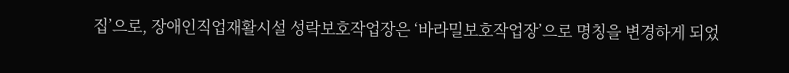집’으로, 장애인직업재활시설 성락보호작업장은 ‘바라밀보호작업장’으로 명칭을 변경하게 되었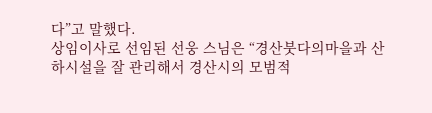다”고 말했다.
상임이사로 선임된 선웅 스님은 “경산붓다의마을과 산하시설을 잘 관리해서 경산시의 모범적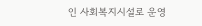인 사회복지시설로 운영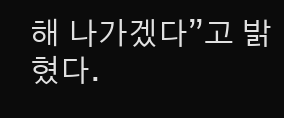해 나가겠다”고 밝혔다.